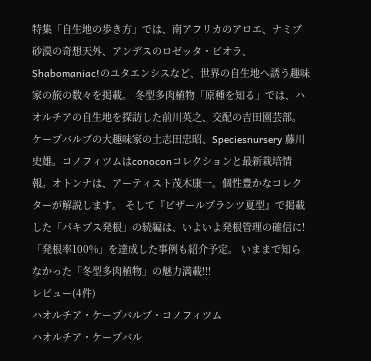特集「自生地の歩き方」では、南アフリカのアロエ、ナミブ砂漠の奇想天外、アンデスのロゼッタ・ビオラ、Shabomaniac!のユタエンシスなど、世界の自生地へ誘う趣味家の旅の数々を掲載。 冬型多肉植物「原種を知る」では、ハオルチアの自生地を探訪した前川英之、交配の吉田園芸部。ケープバルブの大趣味家の土志田忠昭、Speciesnursery 藤川史雄。コノフィツムはconoconコレクションと最新栽培情報。オトンナは、アーティスト茂木康一。個性豊かなコレクターが解説します。 そして『ビザールプランツ夏型』で掲載した「パキプス発根」の続編は、いよいよ発根管理の確信に!「発根率100%」を達成した事例も紹介予定。 いままで知らなかった「冬型多肉植物」の魅力満載!!!
レビュー(4件)
ハオルチア・ケープバルブ・コノフィツム
ハオルチア・ケープバル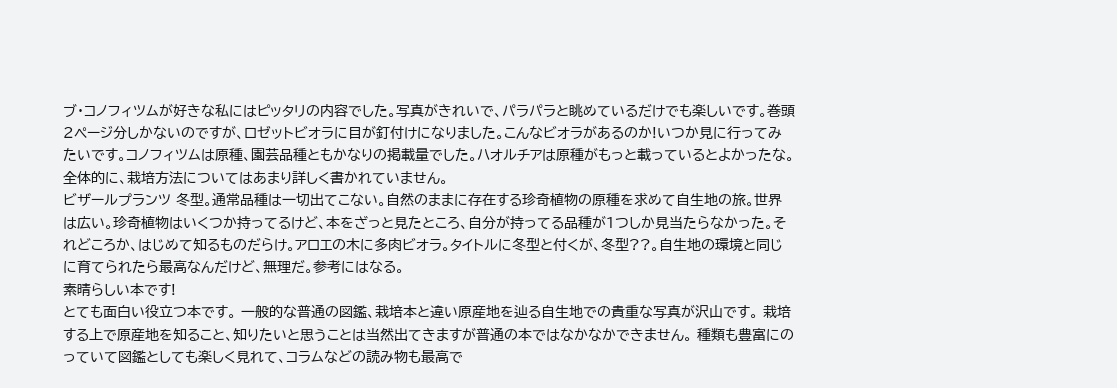ブ・コノフィツムが好きな私にはピッタリの内容でした。写真がきれいで、パラパラと眺めているだけでも楽しいです。巻頭2ページ分しかないのですが、ロゼットビオラに目が釘付けになりました。こんなビオラがあるのか!いつか見に行ってみたいです。コノフィツムは原種、園芸品種ともかなりの掲載量でした。ハオルチアは原種がもっと載っているとよかったな。全体的に、栽培方法についてはあまり詳しく書かれていません。
ビザールプランツ 冬型。通常品種は一切出てこない。自然のままに存在する珍奇植物の原種を求めて自生地の旅。世界は広い。珍奇植物はいくつか持ってるけど、本をざっと見たところ、自分が持ってる品種が1つしか見当たらなかった。それどころか、はじめて知るものだらけ。アロエの木に多肉ビオラ。タイトルに冬型と付くが、冬型??。自生地の環境と同じに育てられたら最高なんだけど、無理だ。参考にはなる。
素晴らしい本です!
とても面白い役立つ本です。 一般的な普通の図鑑、栽培本と違い原産地を辿る自生地での貴重な写真が沢山です。 栽培する上で原産地を知ること、知りたいと思うことは当然出てきますが普通の本ではなかなかできません。 種類も豊富にのっていて図鑑としても楽しく見れて、コラムなどの読み物も最高で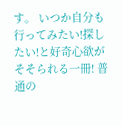す。 いつか自分も行ってみたい!探したい!と好奇心欲がそそられる一冊! 普通の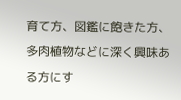育て方、図鑑に飽きた方、多肉植物などに深く興味ある方にす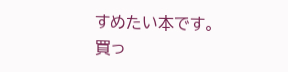すめたい本です。
買っ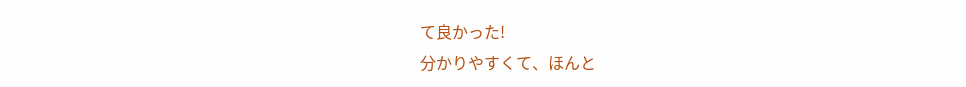て良かった!
分かりやすくて、ほんと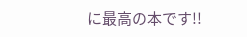に最高の本です!!